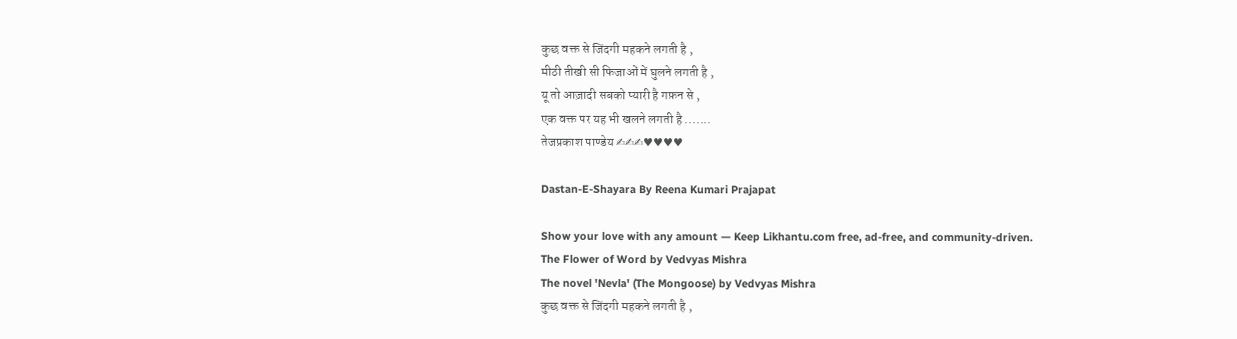कुछ वक्त से जिंदगी महकने लगती है ,
मीठी तीखी सी फिजाओं में घुलने लगती है ,
यू तो आज़ादी सबको प्यारी है गफ़न से ,
एक वक्त पर यह भी खलने लगती है .......
तेजप्रकाश पाण्डेय ✍✍✍♥♥♥♥

Dastan-E-Shayara By Reena Kumari Prajapat

Show your love with any amount — Keep Likhantu.com free, ad-free, and community-driven.
The Flower of Word by Vedvyas Mishra
The novel 'Nevla' (The Mongoose) by Vedvyas Mishra
कुछ वक्त से जिंदगी महकने लगती है ,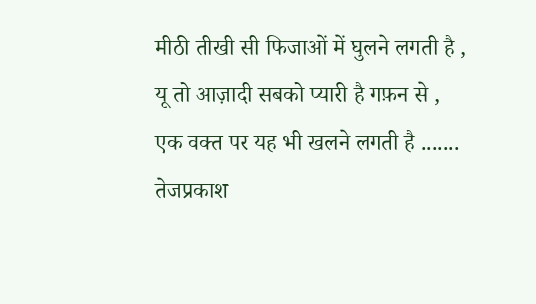मीठी तीखी सी फिजाओं में घुलने लगती है ,
यू तो आज़ादी सबको प्यारी है गफ़न से ,
एक वक्त पर यह भी खलने लगती है .......
तेजप्रकाश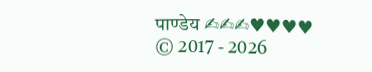पाण्डेय ✍✍✍♥♥♥♥
© 2017 - 2026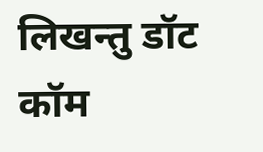लिखन्तु डॉट कॉम